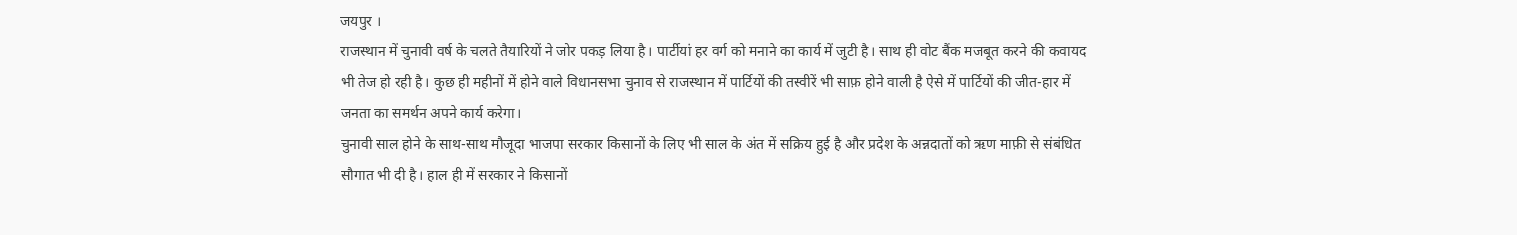जयपुर ।
राजस्थान में चुनावी वर्ष के चलते तैयारियों ने जोर पकड़ लिया है। पार्टीयां हर वर्ग को मनाने का कार्य में जुटी है। साथ ही वोट बैंक मजबूत करने की कवायद भी तेज हो रही है। कुछ ही महीनों में होने वाले विधानसभा चुनाव से राजस्थान में पार्टियों की तस्वीरें भी साफ़ होने वाली है ऐसे में पार्टियों की जीत-हार में जनता का समर्थन अपने कार्य करेगा।
चुनावी साल होने के साथ-साथ मौजूदा भाजपा सरकार किसानों के लिए भी साल के अंत में सक्रिय हुई है और प्रदेश के अन्नदातों को ऋण माफ़ी से संबंधित सौगात भी दी है। हाल ही में सरकार ने किसानों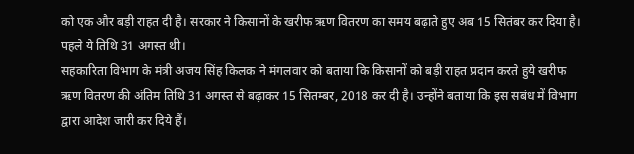को एक और बड़ी राहत दी है। सरकार ने किसानों के खरीफ ऋण वितरण का समय बढ़ाते हुए अब 15 सितंबर कर दिया है। पहले ये तिथि 31 अगस्त थी।
सहकारिता विभाग के मंत्री अजय सिंह किलक ने मंगलवार को बताया कि किसानों को बड़ी राहत प्रदान करते हुये खरीफ ऋण वितरण की अंतिम तिथि 31 अगस्त से बढ़ाकर 15 सितम्बर, 2018 कर दी है। उन्होंने बताया कि इस सबंध में विभाग द्वारा आदेश जारी कर दिये हैं।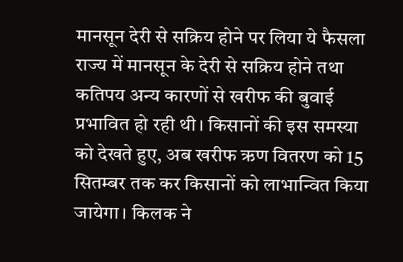मानसून देरी से सक्रिय होने पर लिया ये फैसला
राज्य में मानसून के देरी से सक्रिय होने तथा कतिपय अन्य कारणों से खरीफ की बुवाई प्रभावित हो रही थी। किसानों की इस समस्या को देखते हुए, अब खरीफ ऋण वितरण को 15 सितम्बर तक कर किसानों को लाभान्वित किया जायेगा। किलक ने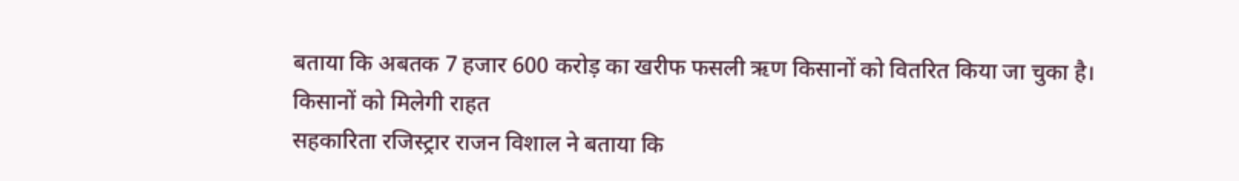बताया कि अबतक 7 हजार 600 करोड़ का खरीफ फसली ऋण किसानों को वितरित किया जा चुका है।
किसानों को मिलेगी राहत
सहकारिता रजिस्ट्रार राजन विशाल ने बताया कि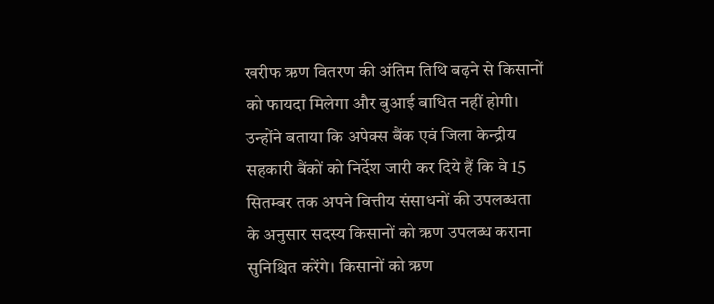खरीफ ऋण वितरण की अंतिम तिथि बढ़ने से किसानों को फायदा मिलेगा और बुआई बाधित नहीं होगी। उन्होंने बताया कि अपेक्स बैंक एवं जिला केन्द्रीय सहकारी बैंकों को निर्देश जारी कर दिये हैं कि वे 15 सितम्बर तक अपने वित्तीय संसाधनों की उपलब्धता के अनुसार सदस्य किसानों को ऋण उपलब्ध कराना सुनिश्चित करेंगे। किसानों को ऋण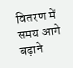वितरण में समय आगे बढ़ाने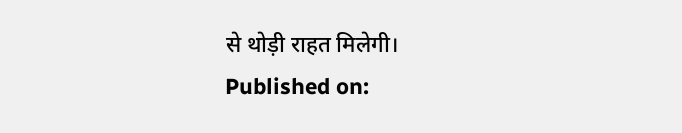से थोड़ी राहत मिलेगी।
Published on: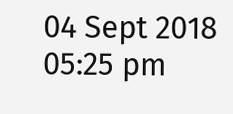04 Sept 2018 05:25 pm